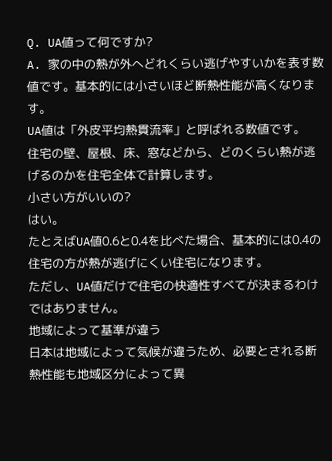Q. UA値って何ですか?
A. 家の中の熱が外へどれくらい逃げやすいかを表す数値です。基本的には小さいほど断熱性能が高くなります。
UA値は「外皮平均熱貫流率」と呼ばれる数値です。
住宅の壁、屋根、床、窓などから、どのくらい熱が逃げるのかを住宅全体で計算します。
小さい方がいいの?
はい。
たとえばUA値0.6と0.4を比べた場合、基本的には0.4の住宅の方が熱が逃げにくい住宅になります。
ただし、UA値だけで住宅の快適性すべてが決まるわけではありません。
地域によって基準が違う
日本は地域によって気候が違うため、必要とされる断熱性能も地域区分によって異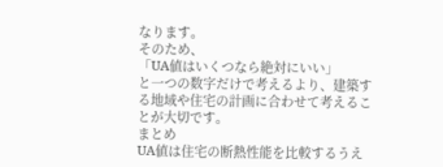なります。
そのため、
「UA値はいくつなら絶対にいい」
と一つの数字だけで考えるより、建築する地域や住宅の計画に合わせて考えることが大切です。
まとめ
UA値は住宅の断熱性能を比較するうえ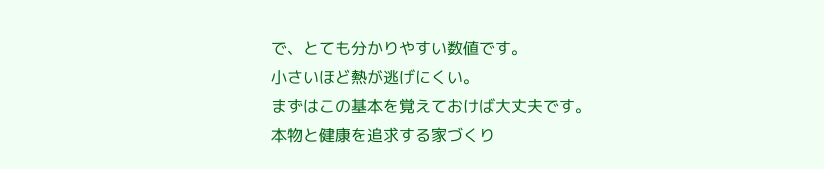で、とても分かりやすい数値です。
小さいほど熱が逃げにくい。
まずはこの基本を覚えておけば大丈夫です。
本物と健康を追求する家づくり